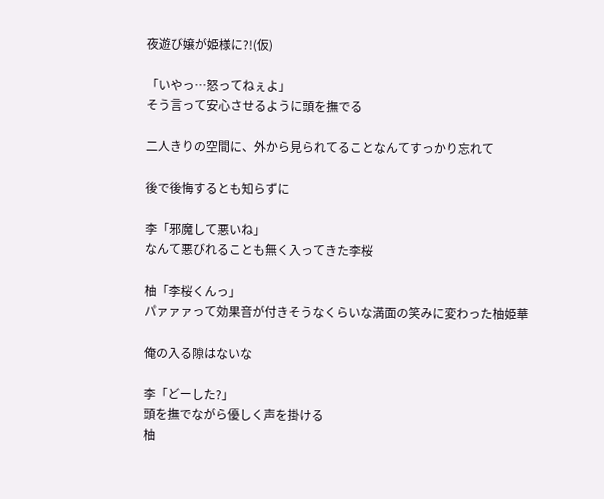夜遊び嬢が姫様に?!(仮)

「いやっ…怒ってねぇよ」
そう言って安心させるように頭を撫でる

二人きりの空間に、外から見られてることなんてすっかり忘れて

後で後悔するとも知らずに

李「邪魔して悪いね」
なんて悪びれることも無く入ってきた李桜

柚「李桜くんっ」
パァァァって効果音が付きそうなくらいな満面の笑みに変わった柚姫華

俺の入る隙はないな

李「どーした?」
頭を撫でながら優しく声を掛ける
柚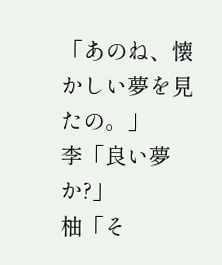「あのね、懐かしい夢を見たの。」
李「良い夢か?」
柚「そ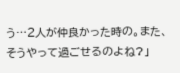う…2人が仲良かった時の。また、そうやって過ごせるのよね?」